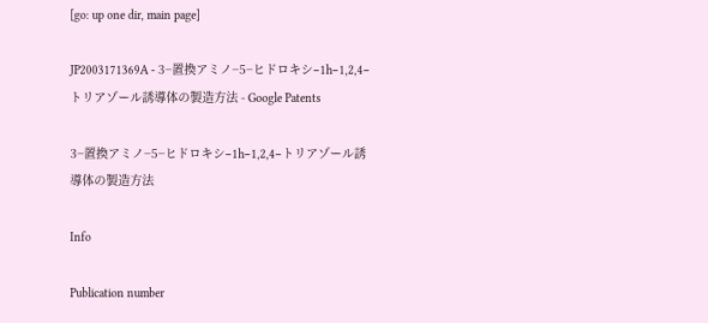[go: up one dir, main page]

JP2003171369A - 3−置換アミノ−5−ヒドロキシ−1h−1,2,4−トリアゾール誘導体の製造方法 - Google Patents

3−置換アミノ−5−ヒドロキシ−1h−1,2,4−トリアゾール誘導体の製造方法

Info

Publication number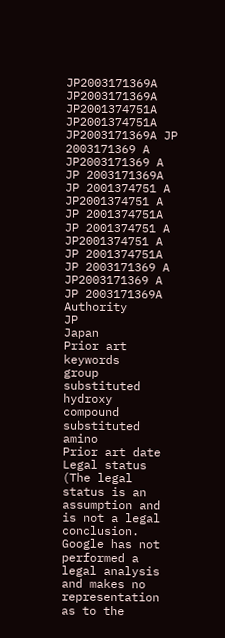JP2003171369A
JP2003171369A JP2001374751A JP2001374751A JP2003171369A JP 2003171369 A JP2003171369 A JP 2003171369A JP 2001374751 A JP2001374751 A JP 2001374751A JP 2001374751 A JP2001374751 A JP 2001374751A JP 2003171369 A JP2003171369 A JP 2003171369A
Authority
JP
Japan
Prior art keywords
group
substituted
hydroxy
compound
substituted amino
Prior art date
Legal status (The legal status is an assumption and is not a legal conclusion. Google has not performed a legal analysis and makes no representation as to the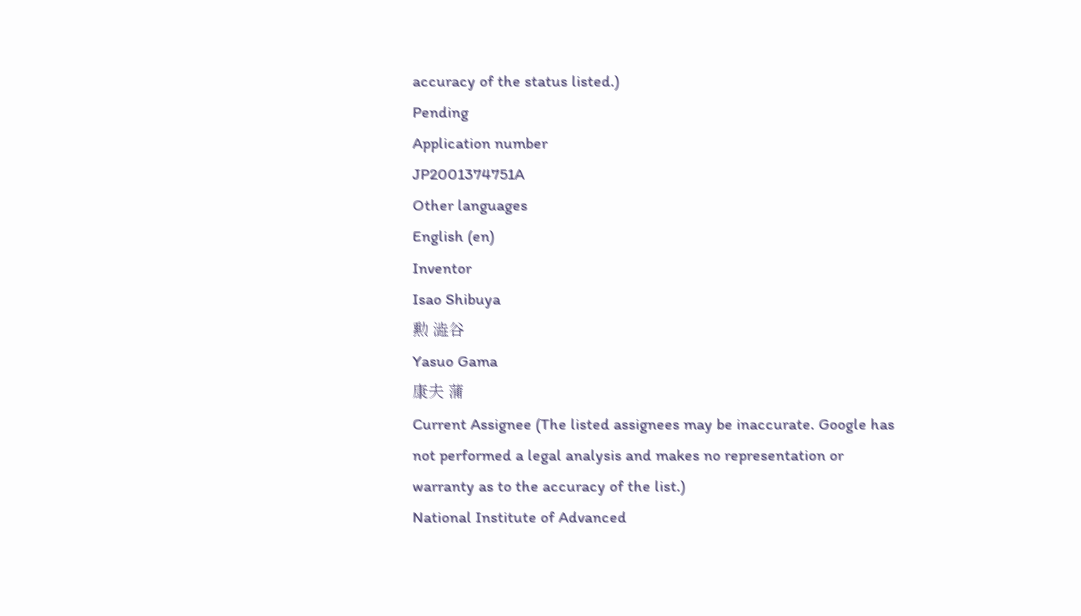accuracy of the status listed.)
Pending
Application number
JP2001374751A
Other languages
English (en)
Inventor
Isao Shibuya
勲 澁谷
Yasuo Gama
康夫 蒲
Current Assignee (The listed assignees may be inaccurate. Google has not performed a legal analysis and makes no representation or warranty as to the accuracy of the list.)
National Institute of Advanced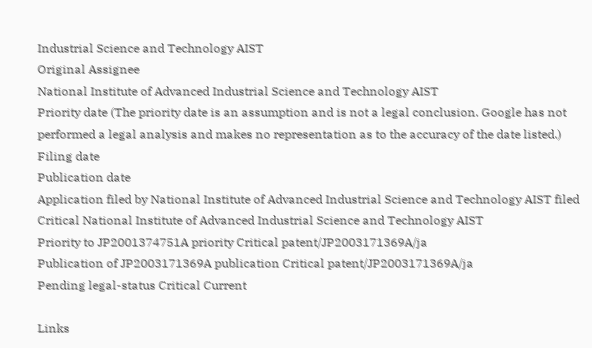Industrial Science and Technology AIST
Original Assignee
National Institute of Advanced Industrial Science and Technology AIST
Priority date (The priority date is an assumption and is not a legal conclusion. Google has not performed a legal analysis and makes no representation as to the accuracy of the date listed.)
Filing date
Publication date
Application filed by National Institute of Advanced Industrial Science and Technology AIST filed Critical National Institute of Advanced Industrial Science and Technology AIST
Priority to JP2001374751A priority Critical patent/JP2003171369A/ja
Publication of JP2003171369A publication Critical patent/JP2003171369A/ja
Pending legal-status Critical Current

Links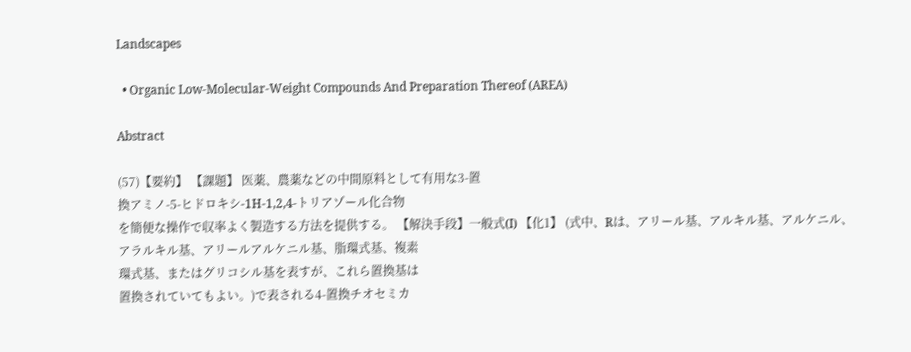Landscapes

  • Organic Low-Molecular-Weight Compounds And Preparation Thereof (AREA)

Abstract

(57)【要約】 【課題】 医薬、農薬などの中間原料として有用な3-置
換アミノ-5-ヒドロキシ-1H-1,2,4-トリアゾール化合物
を簡便な操作で収率よく製造する方法を提供する。 【解決手段】一般式(I) 【化1】 (式中、Rは、アリール基、アルキル基、アルケニル、
アラルキル基、アリールアルケニル基、脂環式基、複素
環式基、またはグリコシル基を表すが、これら置換基は
置換されていてもよい。)で表される4-置換チオセミカ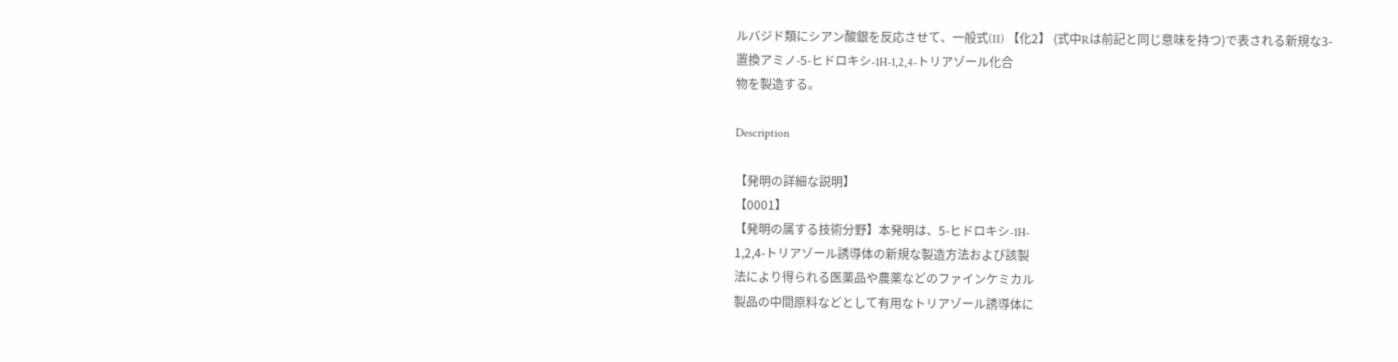ルバジド類にシアン酸銀を反応させて、一般式(II) 【化2】 (式中Rは前記と同じ意味を持つ)で表される新規な3-
置換アミノ-5-ヒドロキシ-1H-1,2,4-トリアゾール化合
物を製造する。

Description

【発明の詳細な説明】
【0001】
【発明の属する技術分野】本発明は、5-ヒドロキシ-1H-
1,2,4-トリアゾール誘導体の新規な製造方法および該製
法により得られる医薬品や農薬などのファインケミカル
製品の中間原料などとして有用なトリアゾール誘導体に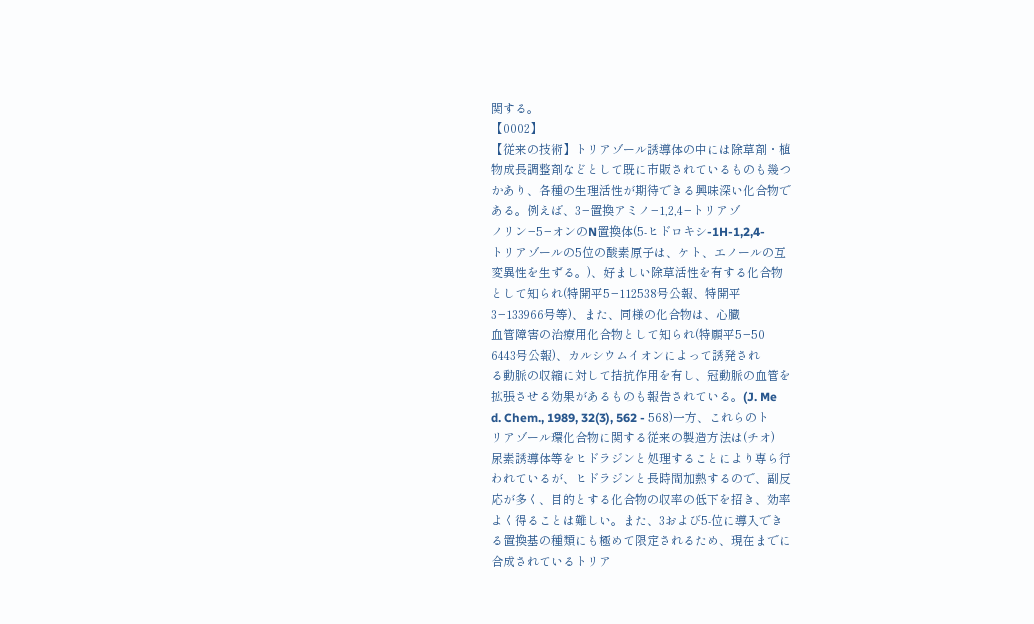関する。
【0002】
【従来の技術】トリアゾール誘導体の中には除草剤・植
物成長調整剤などとして既に市販されているものも幾つ
かあり、各種の生理活性が期待できる興味深い化合物で
ある。例えば、3−置換アミノ−1,2,4−トリアゾ
ノリン−5−オンのN置換体(5-ヒドロキシ-1H-1,2,4-
トリアゾールの5位の酸素原子は、ケト、エノールの互
変異性を生ずる。)、好ましい除草活性を有する化合物
として知られ(特開平5−112538号公報、特開平
3−133966号等)、また、同様の化合物は、心臓
血管障害の治療用化合物として知られ(特願平5−50
6443号公報)、カルシウムイオンによって誘発され
る動脈の収縮に対して拮抗作用を有し、冠動脈の血管を
拡張させる効果があるものも報告されている。(J. Me
d. Chem., 1989, 32(3), 562 - 568)一方、これらのト
リアゾール環化合物に関する従来の製造方法は(チオ)
尿素誘導体等をヒドラジンと処理することにより専ら行
われているが、ヒドラジンと長時間加熱するので、副反
応が多く、目的とする化合物の収率の低下を招き、効率
よく得ることは難しい。また、3および5-位に導入でき
る置換基の種類にも極めて限定されるため、現在までに
合成されているトリア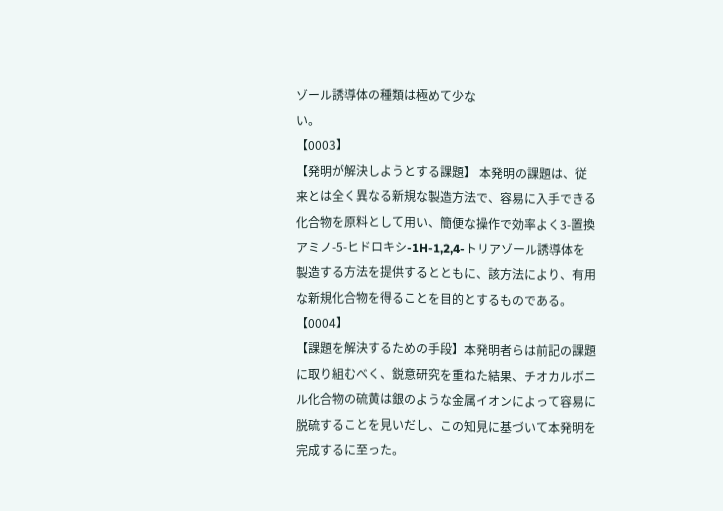ゾール誘導体の種類は極めて少な
い。
【0003】
【発明が解決しようとする課題】 本発明の課題は、従
来とは全く異なる新規な製造方法で、容易に入手できる
化合物を原料として用い、簡便な操作で効率よく3-置換
アミノ-5-ヒドロキシ-1H-1,2,4-トリアゾール誘導体を
製造する方法を提供するとともに、該方法により、有用
な新規化合物を得ることを目的とするものである。
【0004】
【課題を解決するための手段】本発明者らは前記の課題
に取り組むべく、鋭意研究を重ねた結果、チオカルボニ
ル化合物の硫黄は銀のような金属イオンによって容易に
脱硫することを見いだし、この知見に基づいて本発明を
完成するに至った。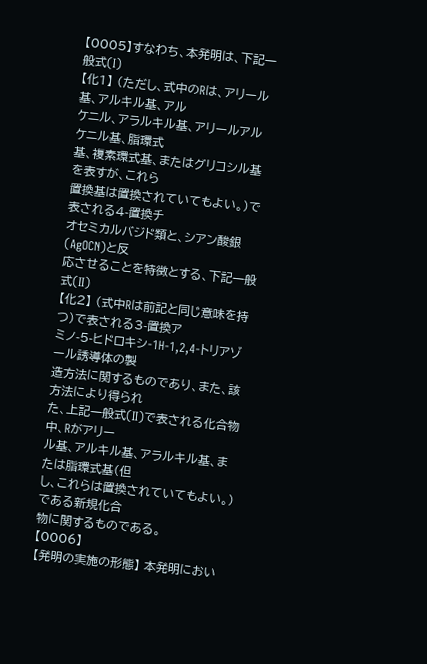【0005】すなわち、本発明は、下記一般式(I)
【化1】 (ただし、式中のRは、アリール基、アルキル基、アル
ケニル、アラルキル基、アリールアルケニル基、脂環式
基、複素環式基、またはグリコシル基を表すが、これら
置換基は置換されていてもよい。)で表される4-置換チ
オセミカルバジド類と、シアン酸銀(AgOCN)と反
応させることを特徴とする、下記一般式(II)
【化2】 (式中Rは前記と同じ意味を持つ)で表される3-置換ア
ミノ-5-ヒドロキシ-1H-1,2,4-トリアゾール誘導体の製
造方法に関するものであり、また、該方法により得られ
た、上記一般式(II)で表される化合物中、Rがアリー
ル基、アルキル基、アラルキル基、または脂環式基(但
し、これらは置換されていてもよい。)である新規化合
物に関するものである。
【0006】
【発明の実施の形態】 本発明におい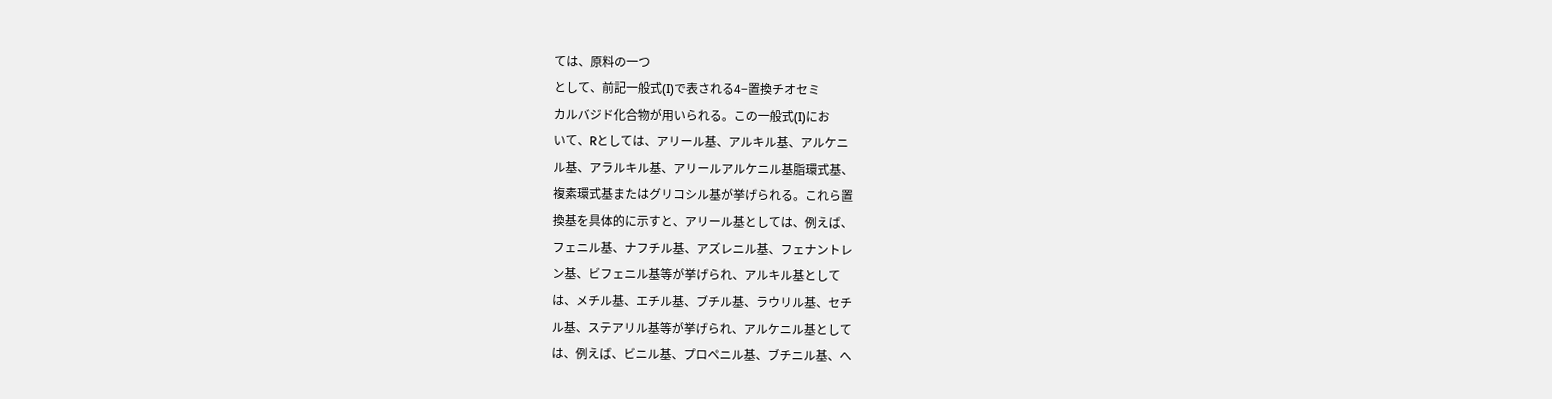ては、原料の一つ
として、前記一般式(I)で表される4−置換チオセミ
カルバジド化合物が用いられる。この一般式(I)にお
いて、Rとしては、アリール基、アルキル基、アルケニ
ル基、アラルキル基、アリールアルケニル基脂環式基、
複素環式基またはグリコシル基が挙げられる。これら置
換基を具体的に示すと、アリール基としては、例えば、
フェニル基、ナフチル基、アズレニル基、フェナントレ
ン基、ビフェニル基等が挙げられ、アルキル基として
は、メチル基、エチル基、ブチル基、ラウリル基、セチ
ル基、ステアリル基等が挙げられ、アルケニル基として
は、例えば、ビニル基、プロペニル基、ブチニル基、へ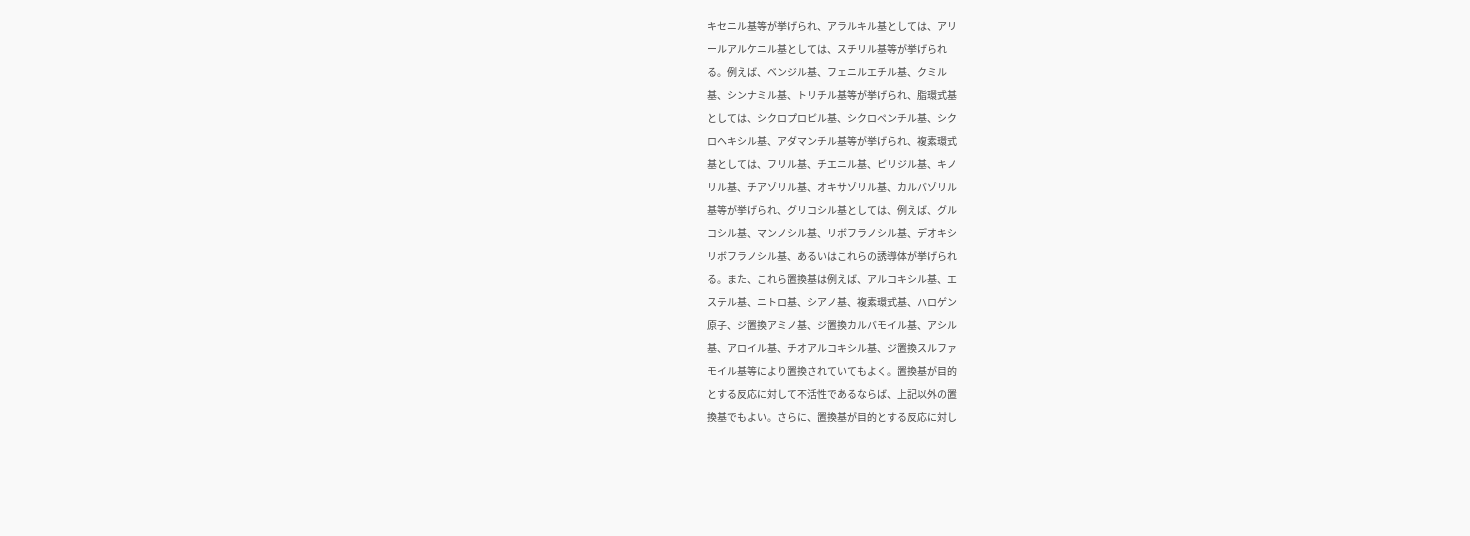キセニル基等が挙げられ、アラルキル基としては、アリ
ールアルケニル基としては、スチリル基等が挙げられ
る。例えば、ベンジル基、フェニルエチル基、クミル
基、シンナミル基、トリチル基等が挙げられ、脂環式基
としては、シクロプロピル基、シクロペンチル基、シク
ロヘキシル基、アダマンチル基等が挙げられ、複素環式
基としては、フリル基、チエニル基、ピリジル基、キノ
リル基、チアゾリル基、オキサゾリル基、カルバゾリル
基等が挙げられ、グリコシル基としては、例えば、グル
コシル基、マンノシル基、リボフラノシル基、デオキシ
リボフラノシル基、あるいはこれらの誘導体が挙げられ
る。また、これら置換基は例えば、アルコキシル基、エ
ステル基、ニトロ基、シアノ基、複素環式基、ハロゲン
原子、ジ置換アミノ基、ジ置換カルバモイル基、アシル
基、アロイル基、チオアルコキシル基、ジ置換スルファ
モイル基等により置換されていてもよく。置換基が目的
とする反応に対して不活性であるならば、上記以外の置
換基でもよい。さらに、置換基が目的とする反応に対し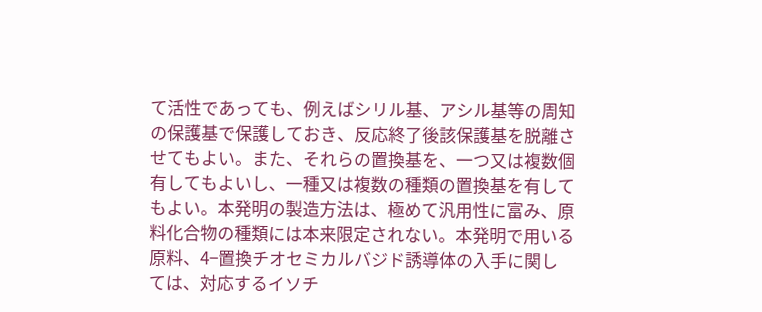て活性であっても、例えばシリル基、アシル基等の周知
の保護基で保護しておき、反応終了後該保護基を脱離さ
せてもよい。また、それらの置換基を、一つ又は複数個
有してもよいし、一種又は複数の種類の置換基を有して
もよい。本発明の製造方法は、極めて汎用性に富み、原
料化合物の種類には本来限定されない。本発明で用いる
原料、4−置換チオセミカルバジド誘導体の入手に関し
ては、対応するイソチ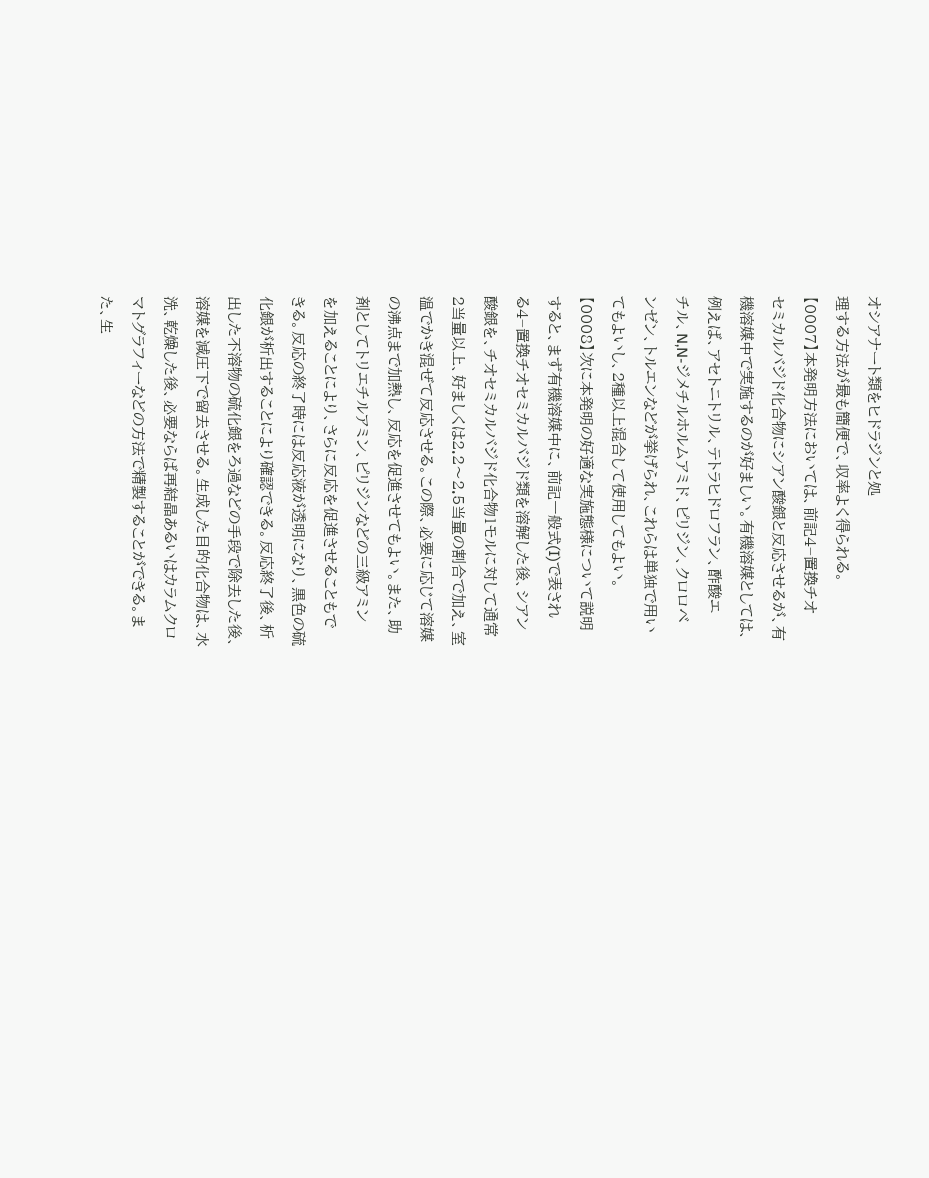オシアナート類をヒドラジンと処
理する方法が最も簡便で、収率よく得られる。
【0007】本発明方法においては、前記4−置換チオ
セミカルバジド化合物にシアン酸銀と反応させるが、有
機溶媒中で実施するのが好ましい。有機溶媒としては、
例えば、アセトニトリル、テトラヒドロフラン、酢酸エ
チル、N,N-ジメチルホルムアミド、ピリジン、クロロベ
ンゼン、トルエンなどが挙げられ、これらは単独で用い
てもよいし、2種以上混合して使用してもよい。
【0008】次に本発明の好適な実施態様について説明
すると、まず有機溶媒中に、前記一般式(I)で表され
る4−置換チオセミカルバジド類を溶解した後、シアン
酸銀を、チオセミカルバジド化合物1モルに対して通常
2当量以上、好ましくは2.2〜2.5当量の割合で加え、室
温でかき混ぜて反応させる。この際、必要に応じて溶媒
の沸点まで加熱し、反応を促進させてもよい。また、助
剤としてトリエチルアミン、ピリジンなどの三級アミン
を加えることにより、さらに反応を促進させることもで
きる。反応の終了時には反応液が透明になり、黒色の硫
化銀が析出することにより確認できる。反応終了後、析
出した不溶物の硫化銀をろ過などの手段で除去した後、
溶媒を減圧下で留去させる。生成した目的化合物は、水
洗、乾燥した後、必要ならば再結晶あるいはカラムクロ
マトグラフィーなどの方法で精製することができる。ま
た、生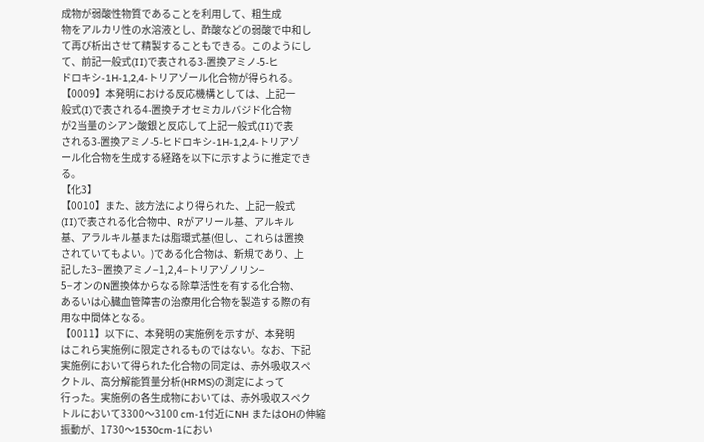成物が弱酸性物質であることを利用して、粗生成
物をアルカリ性の水溶液とし、酢酸などの弱酸で中和し
て再び析出させて精製することもできる。このようにし
て、前記一般式(II)で表される3-置換アミノ-5-ヒ
ドロキシ-1H-1,2,4-トリアゾール化合物が得られる。
【0009】本発明における反応機構としては、上記一
般式(I)で表される4-置換チオセミカルバジド化合物
が2当量のシアン酸銀と反応して上記一般式(II)で表
される3-置換アミノ-5-ヒドロキシ-1H-1,2,4-トリアゾ
ール化合物を生成する経路を以下に示すように推定でき
る。
【化3】
【0010】また、該方法により得られた、上記一般式
(II)で表される化合物中、Rがアリール基、アルキル
基、アラルキル基または脂環式基(但し、これらは置換
されていてもよい。)である化合物は、新規であり、上
記した3−置換アミノ−1,2,4−トリアゾノリン−
5−オンのN置換体からなる除草活性を有する化合物、
あるいは心臓血管障害の治療用化合物を製造する際の有
用な中間体となる。
【0011】以下に、本発明の実施例を示すが、本発明
はこれら実施例に限定されるものではない。なお、下記
実施例において得られた化合物の同定は、赤外吸収スペ
クトル、高分解能質量分析(HRMS)の測定によって
行った。実施例の各生成物においては、赤外吸収スペク
トルにおいて3300〜3100 cm-1付近にNH またはOHの伸縮
振動が、1730〜1530cm-1におい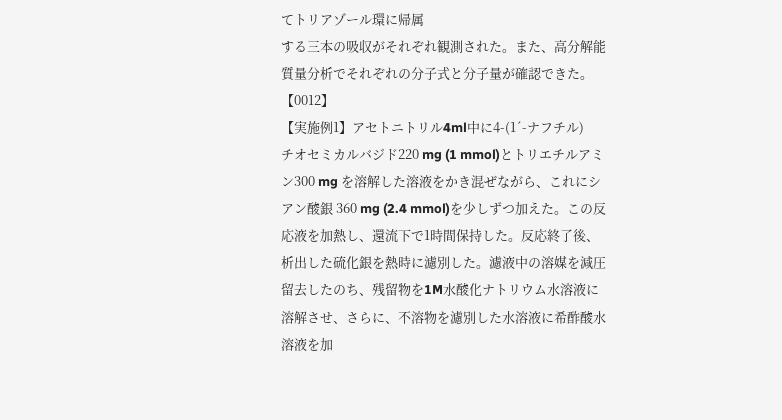てトリアゾール環に帰属
する三本の吸収がそれぞれ観測された。また、高分解能
質量分析でそれぞれの分子式と分子量が確認できた。
【0012】
【実施例1】アセトニトリル4ml中に4-(1´-ナフチル)
チオセミカルバジド220 mg (1 mmol)とトリエチルアミ
ン300 mg を溶解した溶液をかき混ぜながら、これにシ
アン酸銀 360 mg (2.4 mmol)を少しずつ加えた。この反
応液を加熱し、還流下で1時間保持した。反応終了後、
析出した硫化銀を熱時に濾別した。濾液中の溶媒を減圧
留去したのち、残留物を1M水酸化ナトリウム水溶液に
溶解させ、さらに、不溶物を濾別した水溶液に希酢酸水
溶液を加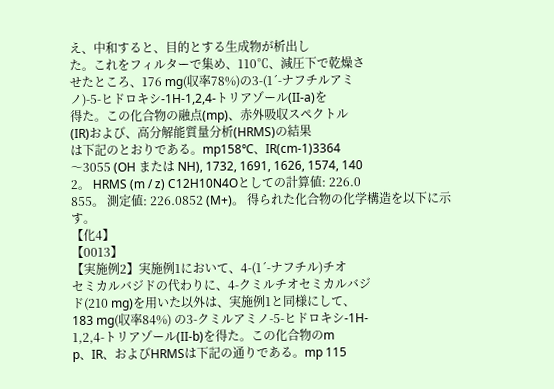え、中和すると、目的とする生成物が析出し
た。これをフィルターで集め、110℃、減圧下で乾燥さ
せたところ、176 mg(収率78%)の3-(1´-ナフチルアミ
ノ)-5-ヒドロキシ-1H-1,2,4-トリアゾール(II-a)を
得た。この化合物の融点(mp)、赤外吸収スペクトル
(IR)および、高分解能質量分析(HRMS)の結果
は下記のとおりである。mp158℃、IR(cm-1)3364
〜3055 (OH または NH), 1732, 1691, 1626, 1574, 140
2。 HRMS (m / z) C12H10N4Oとしての計算値: 226.0
855。 測定値: 226.0852 (M+)。 得られた化合物の化学構造を以下に示す。
【化4】
【0013】
【実施例2】実施例1において、4-(1´-ナフチル)チオ
セミカルバジドの代わりに、4-クミルチオセミカルバジ
ド(210 mg)を用いた以外は、実施例1と同様にして、
183 mg(収率84%) の3-クミルアミノ-5-ヒドロキシ-1H-
1,2,4-トリアゾール(II-b)を得た。この化合物のm
p、IR、およびHRMSは下記の通りである。mp 115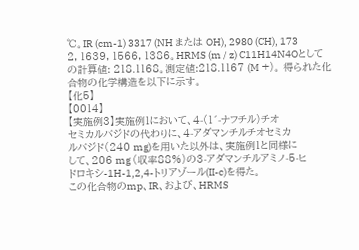℃。IR (cm-1) 3317 (NH または OH), 2980 (CH), 173
2, 1639, 1566, 1386。HRMS (m / z) C11H14N4Oとして
の計算値: 218.1168。測定値:218.1167 (M +)。 得られた化合物の化学構造を以下に示す。
【化5】
【0014】
【実施例3】実施例1において、4-(1´-ナフチル)チオ
セミカルバジドの代わりに、4-アダマンチルチオセミカ
ルバジド(240 mg)を用いた以外は、実施例1と同様に
して、206 mg (収率88%)の3-アダマンチルアミノ-5-ヒ
ドロキシ-1H-1,2,4-トリアゾール(II-c)を得た。
この化合物のmp、IR、および、HRMS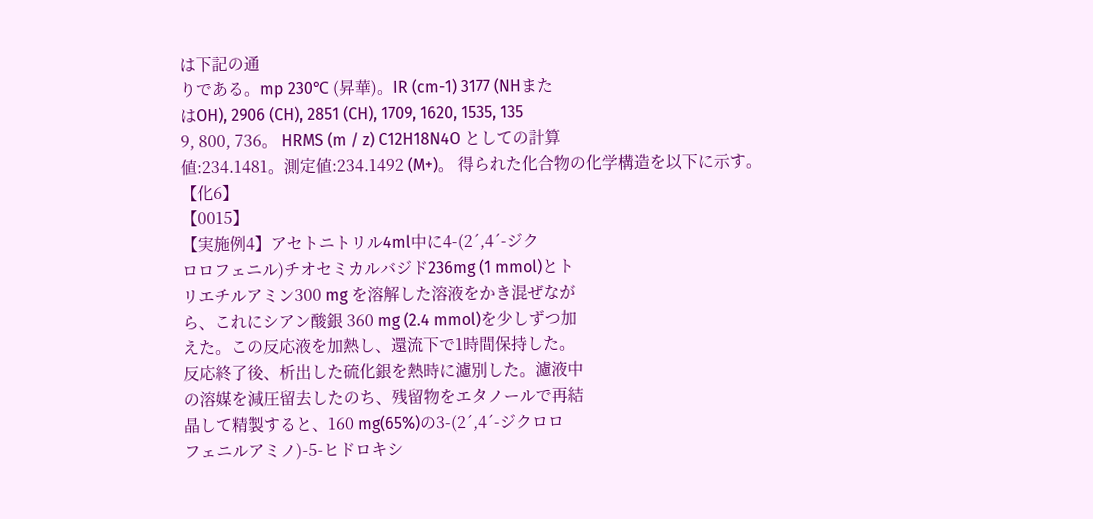は下記の通
りである。mp 230℃ (昇華)。IR (cm-1) 3177 (NHまた
はOH), 2906 (CH), 2851 (CH), 1709, 1620, 1535, 135
9, 800, 736。 HRMS (m / z) C12H18N4O としての計算
値:234.1481。測定値:234.1492 (M+)。 得られた化合物の化学構造を以下に示す。
【化6】
【0015】
【実施例4】アセトニトリル4ml中に4-(2´,4´-ジク
ロロフェニル)チオセミカルバジド236mg (1 mmol)とト
リエチルアミン300 mg を溶解した溶液をかき混ぜなが
ら、これにシアン酸銀 360 mg (2.4 mmol)を少しずつ加
えた。この反応液を加熱し、還流下で1時間保持した。
反応終了後、析出した硫化銀を熱時に濾別した。濾液中
の溶媒を減圧留去したのち、残留物をエタノールで再結
晶して精製すると、160 mg(65%)の3-(2´,4´-ジクロロ
フェニルアミノ)-5-ヒドロキシ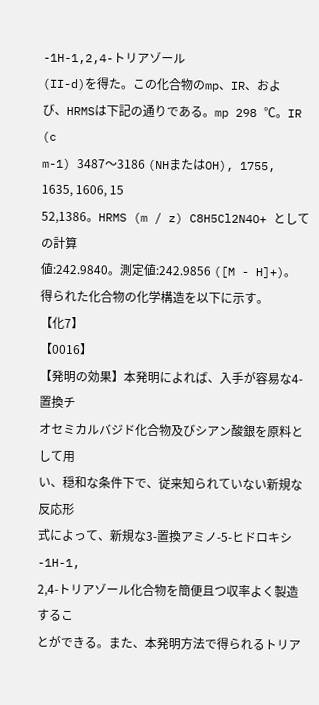-1H-1,2,4-トリアゾール
(II-d)を得た。この化合物のmp、IR、およ
び、HRMSは下記の通りである。mp 298 ℃。IR (c
m-1) 3487〜3186 (NHまたはOH), 1755, 1635, 1606, 15
52,1386。HRMS (m / z) C8H5Cl2N4O+ としての計算
値:242.9840。測定値:242.9856 ([M - H]+)。 得られた化合物の化学構造を以下に示す。
【化7】
【0016】
【発明の効果】本発明によれば、入手が容易な4-置換チ
オセミカルバジド化合物及びシアン酸銀を原料として用
い、穏和な条件下で、従来知られていない新規な反応形
式によって、新規な3-置換アミノ-5-ヒドロキシ-1H-1,
2,4-トリアゾール化合物を簡便且つ収率よく製造するこ
とができる。また、本発明方法で得られるトリア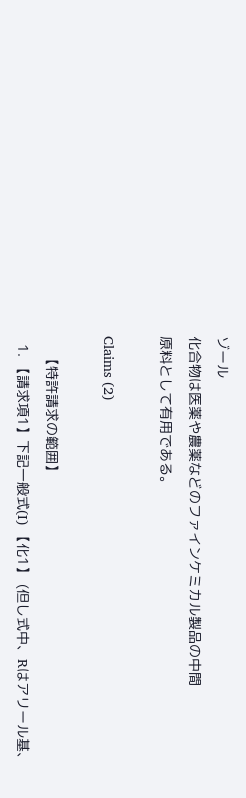ゾール
化合物は医薬や農薬などのファインケミカル製品の中間
原料として有用である。

Claims (2)

    【特許請求の範囲】
  1. 【請求項1】下記一般式(I) 【化1】 (但し式中、Rはアリール基、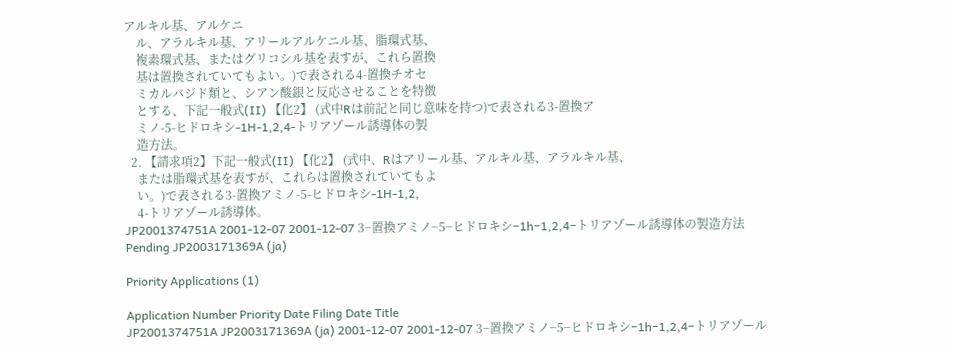アルキル基、アルケニ
    ル、アラルキル基、アリールアルケニル基、脂環式基、
    複素環式基、またはグリコシル基を表すが、これら置換
    基は置換されていてもよい。)で表される4-置換チオセ
    ミカルバジド類と、シアン酸銀と反応させることを特徴
    とする、下記一般式(II) 【化2】 (式中Rは前記と同じ意味を持つ)で表される3-置換ア
    ミノ-5-ヒドロキシ-1H-1,2,4-トリアゾール誘導体の製
    造方法。
  2. 【請求項2】下記一般式(II) 【化2】 (式中、Rはアリール基、アルキル基、アラルキル基、
    または脂環式基を表すが、これらは置換されていてもよ
    い。)で表される3-置換アミノ-5-ヒドロキシ-1H-1,2,
    4-トリアゾール誘導体。
JP2001374751A 2001-12-07 2001-12-07 3−置換アミノ−5−ヒドロキシ−1h−1,2,4−トリアゾール誘導体の製造方法 Pending JP2003171369A (ja)

Priority Applications (1)

Application Number Priority Date Filing Date Title
JP2001374751A JP2003171369A (ja) 2001-12-07 2001-12-07 3−置換アミノ−5−ヒドロキシ−1h−1,2,4−トリアゾール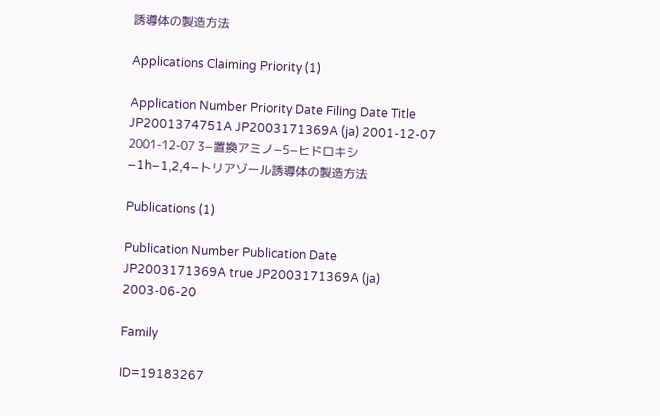誘導体の製造方法

Applications Claiming Priority (1)

Application Number Priority Date Filing Date Title
JP2001374751A JP2003171369A (ja) 2001-12-07 2001-12-07 3−置換アミノ−5−ヒドロキシ−1h−1,2,4−トリアゾール誘導体の製造方法

Publications (1)

Publication Number Publication Date
JP2003171369A true JP2003171369A (ja) 2003-06-20

Family

ID=19183267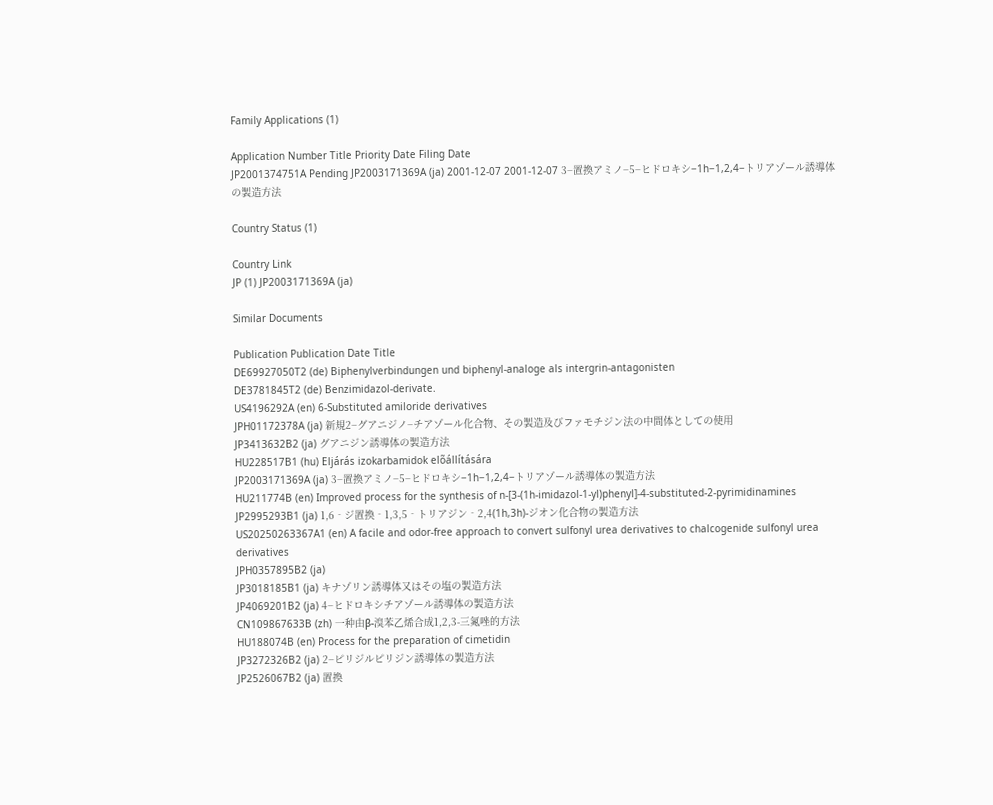Family Applications (1)

Application Number Title Priority Date Filing Date
JP2001374751A Pending JP2003171369A (ja) 2001-12-07 2001-12-07 3−置換アミノ−5−ヒドロキシ−1h−1,2,4−トリアゾール誘導体の製造方法

Country Status (1)

Country Link
JP (1) JP2003171369A (ja)

Similar Documents

Publication Publication Date Title
DE69927050T2 (de) Biphenylverbindungen und biphenyl-analoge als intergrin-antagonisten
DE3781845T2 (de) Benzimidazol-derivate.
US4196292A (en) 6-Substituted amiloride derivatives
JPH01172378A (ja) 新規2−グアニジノ−チアゾール化合物、その製造及びファモチジン法の中間体としての使用
JP3413632B2 (ja) グアニジン誘導体の製造方法
HU228517B1 (hu) Eljárás izokarbamidok elõállítására
JP2003171369A (ja) 3−置換アミノ−5−ヒドロキシ−1h−1,2,4−トリアゾール誘導体の製造方法
HU211774B (en) Improved process for the synthesis of n-[3-(1h-imidazol-1-yl)phenyl]-4-substituted-2-pyrimidinamines
JP2995293B1 (ja) 1,6‐ジ置換‐1,3,5‐トリアジン‐2,4(1h,3h)‐ジオン化合物の製造方法
US20250263367A1 (en) A facile and odor-free approach to convert sulfonyl urea derivatives to chalcogenide sulfonyl urea derivatives
JPH0357895B2 (ja)
JP3018185B1 (ja) キナゾリン誘導体又はその塩の製造方法
JP4069201B2 (ja) 4−ヒドロキシチアゾール誘導体の製造方法
CN109867633B (zh) 一种由β-溴苯乙烯合成1,2,3-三氮唑的方法
HU188074B (en) Process for the preparation of cimetidin
JP3272326B2 (ja) 2−ピリジルピリジン誘導体の製造方法
JP2526067B2 (ja) 置換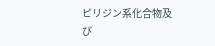ピリジン系化合物及び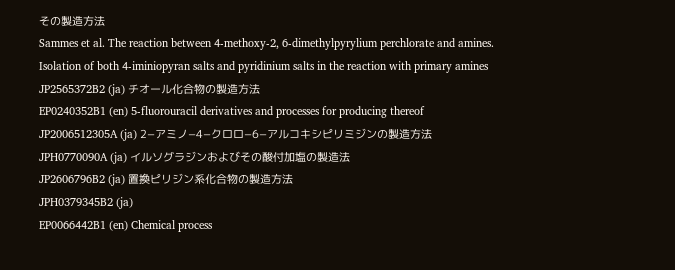その製造方法
Sammes et al. The reaction between 4-methoxy-2, 6-dimethylpyrylium perchlorate and amines. Isolation of both 4-iminiopyran salts and pyridinium salts in the reaction with primary amines
JP2565372B2 (ja) チオール化合物の製造方法
EP0240352B1 (en) 5-fluorouracil derivatives and processes for producing thereof
JP2006512305A (ja) 2−アミノ−4−クロロ−6−アルコキシピリミジンの製造方法
JPH0770090A (ja) イルソグラジンおよびその酸付加塩の製造法
JP2606796B2 (ja) 置換ピリジン系化合物の製造方法
JPH0379345B2 (ja)
EP0066442B1 (en) Chemical process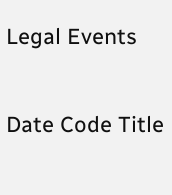Legal Events

Date Code Title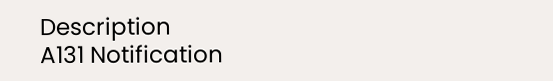Description
A131 Notification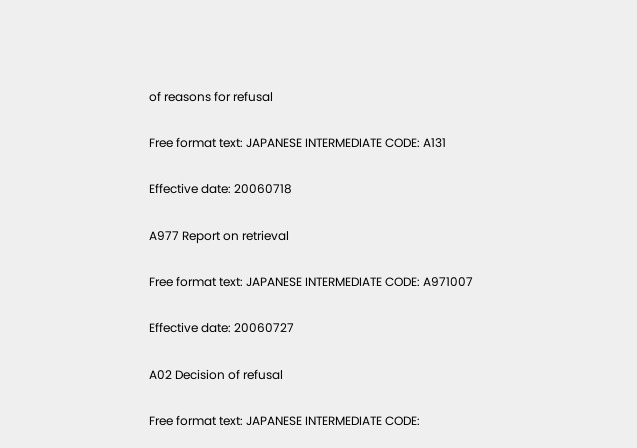of reasons for refusal

Free format text: JAPANESE INTERMEDIATE CODE: A131

Effective date: 20060718

A977 Report on retrieval

Free format text: JAPANESE INTERMEDIATE CODE: A971007

Effective date: 20060727

A02 Decision of refusal

Free format text: JAPANESE INTERMEDIATE CODE: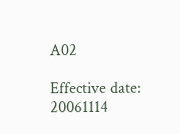A02

Effective date: 20061114